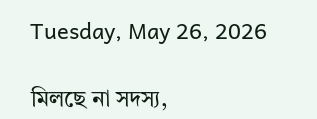Tuesday, May 26, 2026

মিলছে না সদস্য,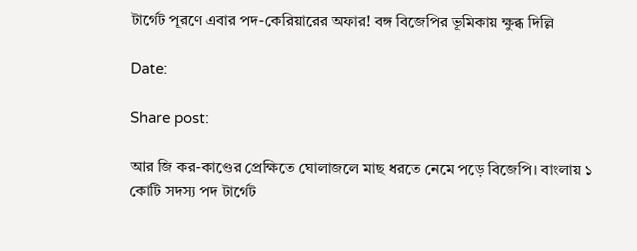টার্গেট পূরণে এবার পদ-কেরিয়ারের অফার! বঙ্গ বিজেপির ভূমিকায় ক্ষুব্ধ দিল্লি

Date:

Share post:

আর জি কর-কাণ্ডের প্রেক্ষিতে ঘোলাজলে মাছ ধরতে নেমে পড়ে বিজেপি। বাংলায় ১ কোটি সদস্য পদ টার্গেট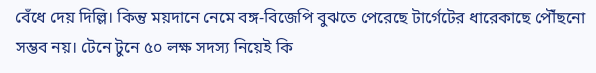বেঁধে দেয় দিল্লি। কিন্তু ময়দানে নেমে বঙ্গ-বিজেপি বুঝতে পেরেছে টার্গেটের ধারেকাছে পৌঁছনো সম্ভব নয়। টেনে টুনে ৫০ লক্ষ সদস্য নিয়েই কি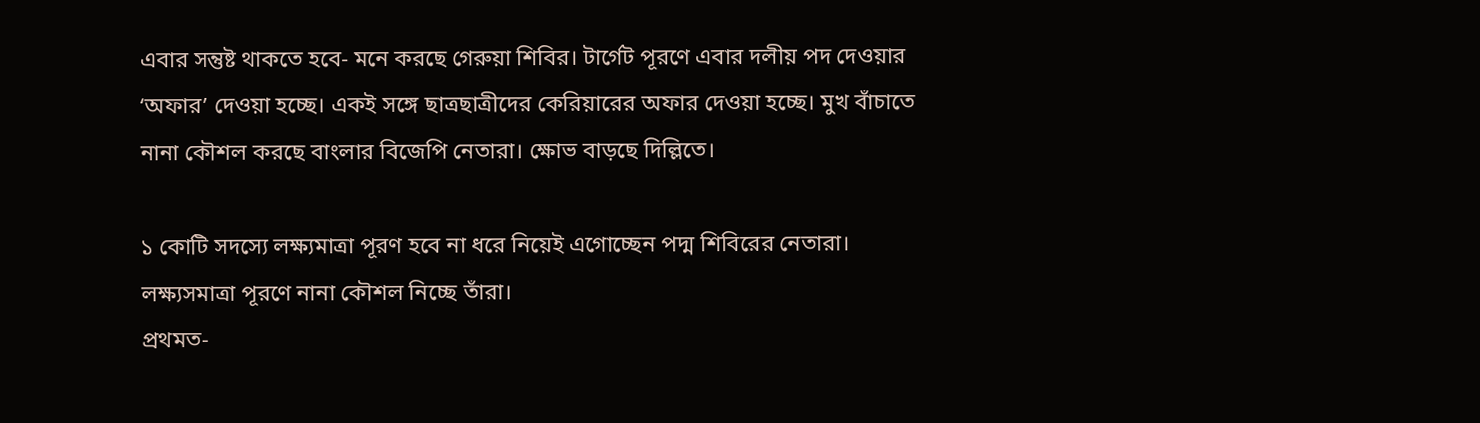এবার সন্তুষ্ট থাকতে হবে- মনে করছে গেরুয়া শিবির। টার্গেট পূরণে এবার দলীয় পদ দেওয়ার ‘অফার’ দেওয়া হচ্ছে। একই সঙ্গে ছাত্রছাত্রীদের কেরিয়ারের অফার দেওয়া হচ্ছে। মুখ বাঁচাতে নানা কৌশল করছে বাংলার বিজেপি নেতারা। ক্ষোভ বাড়ছে দিল্লিতে।

১ কোটি সদস্যে লক্ষ্যমাত্রা পূরণ হবে না ধরে নিয়েই এগোচ্ছেন পদ্ম শিবিরের নেতারা। লক্ষ্যসমাত্রা পূরণে নানা কৌশল নিচ্ছে তাঁরা।
প্রথমত-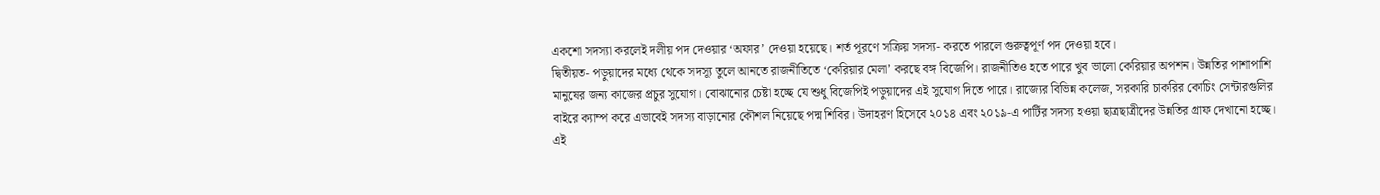একশো সদস্যা করলেই দলীয় পদ দেওয়ার ‘অফার’ দেওয়া হয়েছে। শর্ত পূরণে সক্রিয় সদস্য- করতে পারলে গুরুত্বপূর্ণ পদ দেওয়া হবে।
দ্বিতীয়ত- পড়ুয়াদের মধ্যে থেকে সদস্যূ তুলে আনতে রাজনীতিতে ‘কেরিয়ার মেলা’ করছে বঙ্গ বিজেপি। রাজনীতিও হতে পারে খুব ভালো কেরিয়ার অপশন। উন্নতির পাশাপাশি মানুষের জন্য কাজের প্রচুর সুযোগ। বোঝানোর চেষ্টা হচ্ছে যে শুধু বিজেপিই পড়ুয়াদের এই সুযোগ দিতে পারে। রাজ্যের বিভিন্ন কলেজ, সরকারি চাকরির কোচিং সেন্টারগুলির বাইরে ক্যাম্প করে এভাবেই সদস্য বাড়ানোর কৌশল নিয়েছে পদ্ম শিবির। উদাহরণ হিসেবে ২০১৪ এবং ২০১৯-এ পার্টির সদস্য হওয়া ছাত্রছাত্রীদের উন্নতির গ্রাফ দেখানো হচ্ছে। এই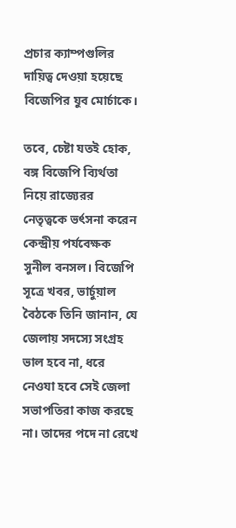প্রচার ক্যাম্পগুলির দায়িত্ব দেওয়া হয়েছে বিজেপির যুব মোর্চাকে।

তবে, চেষ্টা যতই হোক, বঙ্গ বিজেপি ব্যির্থতা নিয়ে রাজ্যেরর নেতৃত্বকে ভর্ৎসনা করেন কেন্দ্রীয় পর্যবেক্ষক সুনীল বনসল। বিজেপি সূত্রে খবর, ভার্চুয়াল বৈঠকে তিনি জানান, যে জেলায় সদস্যে সংগ্রহ ভাল হবে না, ধরে নেওযা হবে সেই জেলা সভাপতিরা কাজ করছে না। তাদের পদে না রেখে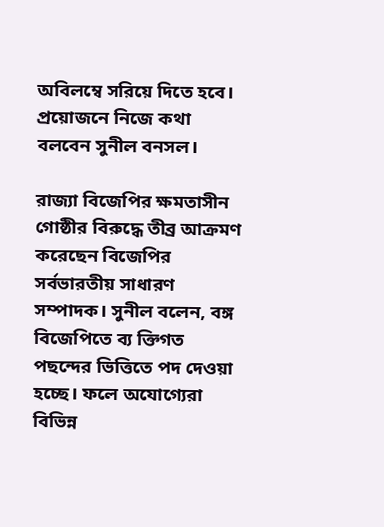অবিলম্বে সরিয়ে দিতে হবে। প্রয়োজনে নিজে কথা বলবেন সুনীল বনসল।

রাজ্যা বিজেপির ক্ষমতাসীন গোষ্ঠীর বিরুদ্ধে তীব্র আক্রমণ করেছেন বিজেপির সর্বভারতীয় সাধারণ সম্পাদক। সুনীল বলেন, বঙ্গ বিজেপিতে ব্য ক্তিগত পছন্দের ভিত্তিতে পদ দেওয়া হচ্ছে। ফলে অযোগ্যেরা বিভিন্ন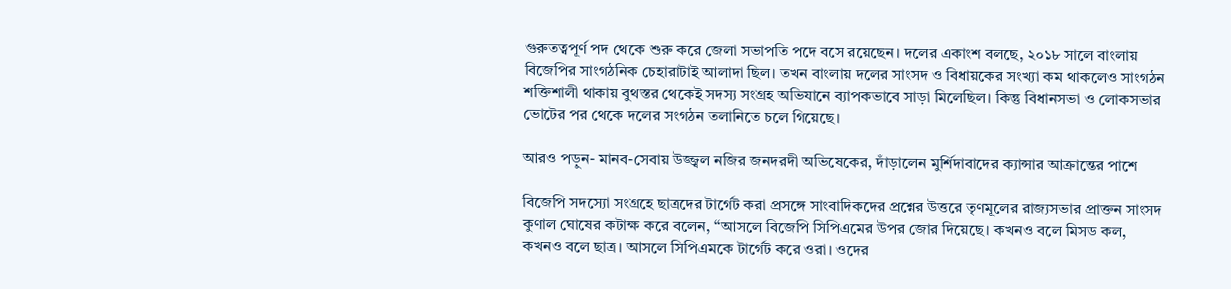গুরুতত্বপূর্ণ পদ থেকে শুরু করে জেলা সভাপতি পদে বসে রয়েছেন। দলের একাংশ বলছে, ২০১৮ সালে বাংলায় বিজেপির সাংগঠনিক চেহারাটাই আলাদা ছিল। তখন বাংলায় দলের সাংসদ ও বিধায়কের সংখ্যা কম থাকলেও সাংগঠন শক্তিশালী থাকায় বুথস্তর থেকেই সদস্য সংগ্রহ অভিযানে ব্যাপকভাবে সাড়া মিলেছিল। কিন্তু বিধানসভা ও লোকসভার ভোটের পর থেকে দলের সংগঠন তলানিতে চলে গিয়েছে।

আরও পড়ুন- মানব-সেবায় উজ্জ্বল নজির জনদরদী অভিষেকের, দাঁড়ালেন মুর্শিদাবাদের ক্যান্সার আক্রান্তের পাশে

বিজেপি সদস্যো সংগ্রহে ছাত্রদের টার্গেট করা প্রসঙ্গে সাংবাদিকদের প্রশ্নের উত্তরে তৃণমূলের রাজ্যসভার প্রাক্তন সাংসদ কুণাল ঘোষের কটাক্ষ করে বলেন, ‘‘আসলে বিজেপি সিপিএমের উপর জোর দিয়েছে। কখনও বলে মিসড কল, কখনও বলে ছাত্র। আসলে সিপিএমকে টার্গেট করে ওরা। ওদের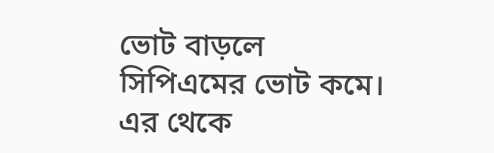ভোট বাড়লে সিপিএমের ভোট কমে। এর থেকে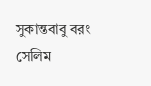সুকান্তবাবু বরং সেলিম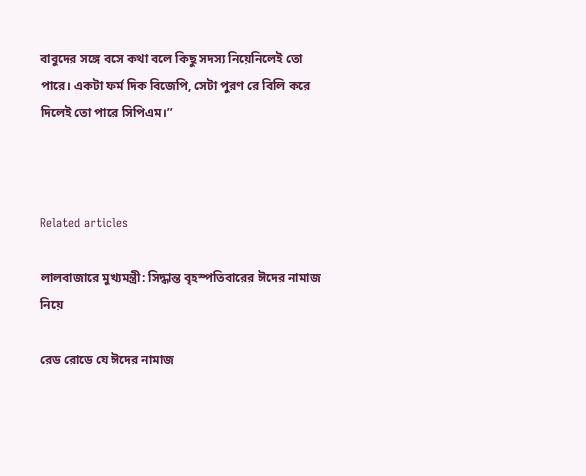বাবুদের সঙ্গে বসে কথা বলে কিছু সদস্য নিয়েনিলেই তো পারে। একটা ফর্ম দিক বিজেপি, সেটা পুরণ রে বিলি করে দিলেই তো পারে সিপিএম।’’



Related articles

লালবাজারে মুখ্যমন্ত্রী: সিদ্ধান্ত বৃহস্পতিবারের ঈদের নামাজ নিয়ে

রেড রোডে যে ঈদের নামাজ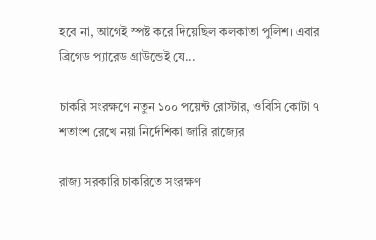হবে না, আগেই স্পষ্ট করে দিয়েছিল কলকাতা পুলিশ। এবার ব্রিগেড প্যারেড গ্রাউন্ডেই যে...

চাকরি সংরক্ষণে নতুন ১০০ পয়েন্ট রোস্টার, ওবিসি কোটা ৭ শতাংশ রেখে নয়া নির্দেশিকা জারি রাজ্যের

রাজ্য সরকারি চাকরিতে সংরক্ষণ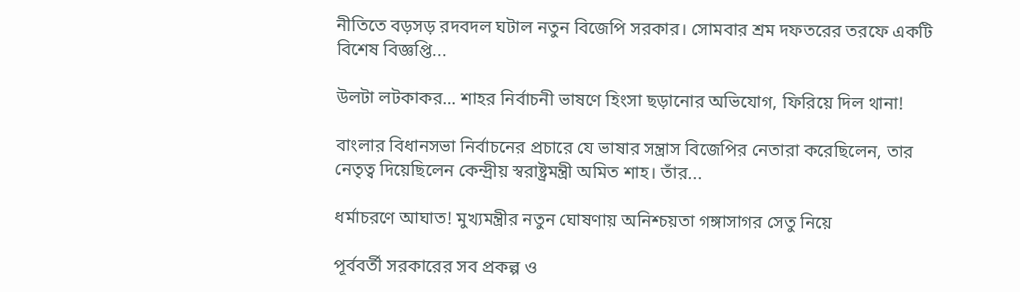নীতিতে বড়সড় রদবদল ঘটাল নতুন বিজেপি সরকার। সোমবার শ্রম দফতরের তরফে একটি বিশেষ বিজ্ঞপ্তি...

উলটা লটকাকর… শাহর নির্বাচনী ভাষণে হিংসা ছড়ানোর অভিযোগ, ফিরিয়ে দিল থানা!

বাংলার বিধানসভা নির্বাচনের প্রচারে যে ভাষার সন্ত্রাস বিজেপির নেতারা করেছিলেন, তার নেতৃত্ব দিয়েছিলেন কেন্দ্রীয় স্বরাষ্ট্রমন্ত্রী অমিত শাহ। তাঁর...

ধর্মাচরণে আঘাত! মুখ্যমন্ত্রীর নতুন ঘোষণায় অনিশ্চয়তা গঙ্গাসাগর সেতু নিয়ে

পূর্ববর্তী সরকারের সব প্রকল্প ও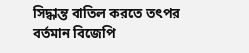সিদ্ধান্ত বাতিল করতে তৎপর বর্তমান বিজেপি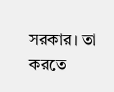সরকার। তা করতে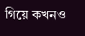গিয়ে কখনও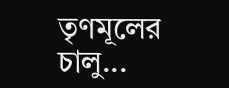তৃণমূলের চালু...